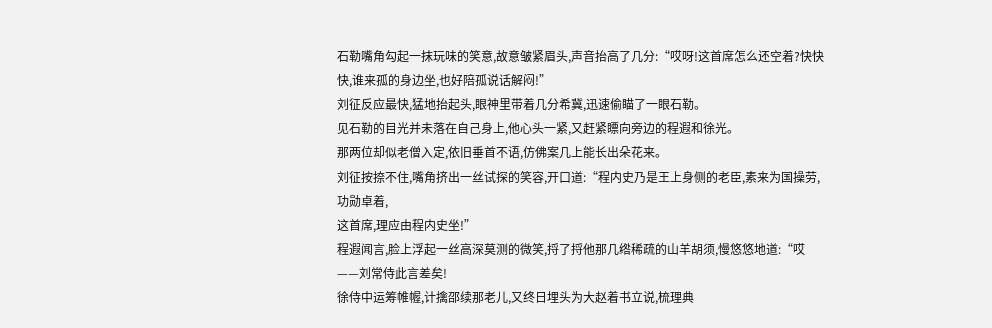石勒嘴角勾起一抹玩味的笑意,故意皱紧眉头,声音抬高了几分:“哎呀!这首席怎么还空着?快快快,谁来孤的身边坐,也好陪孤说话解闷!”
刘征反应最快,猛地抬起头,眼神里带着几分希冀,迅速偷瞄了一眼石勒。
见石勒的目光并未落在自己身上,他心头一紧,又赶紧瞟向旁边的程遐和徐光。
那两位却似老僧入定,依旧垂首不语,仿佛案几上能长出朵花来。
刘征按捺不住,嘴角挤出一丝试探的笑容,开口道:“程内史乃是王上身侧的老臣,素来为国操劳,功勋卓着,
这首席,理应由程内史坐!”
程遐闻言,脸上浮起一丝高深莫测的微笑,捋了捋他那几绺稀疏的山羊胡须,慢悠悠地道:“哎——刘常侍此言差矣!
徐侍中运筹帷幄,计擒邵续那老儿,又终日埋头为大赵着书立说,梳理典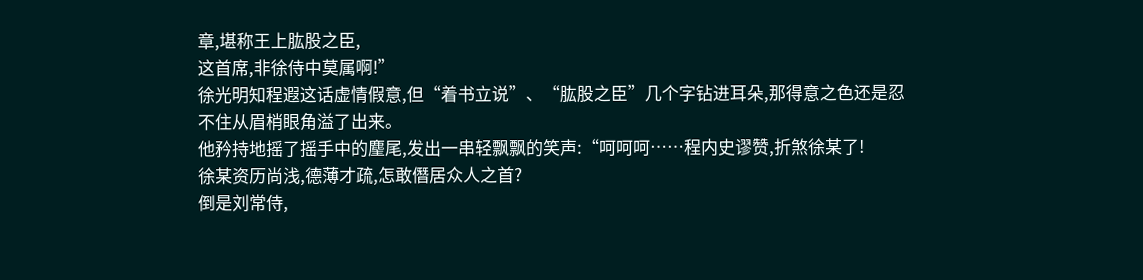章,堪称王上肱股之臣,
这首席,非徐侍中莫属啊!”
徐光明知程遐这话虚情假意,但“着书立说”、“肱股之臣”几个字钻进耳朵,那得意之色还是忍不住从眉梢眼角溢了出来。
他矜持地摇了摇手中的麈尾,发出一串轻飘飘的笑声:“呵呵呵……程内史谬赞,折煞徐某了!
徐某资历尚浅,德薄才疏,怎敢僭居众人之首?
倒是刘常侍,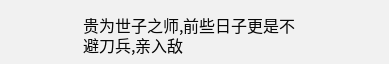贵为世子之师,前些日子更是不避刀兵,亲入敌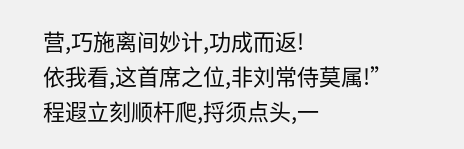营,巧施离间妙计,功成而返!
依我看,这首席之位,非刘常侍莫属!”
程遐立刻顺杆爬,捋须点头,一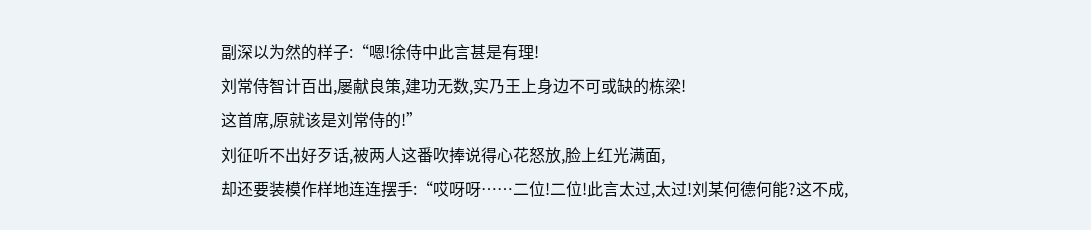副深以为然的样子:“嗯!徐侍中此言甚是有理!
刘常侍智计百出,屡献良策,建功无数,实乃王上身边不可或缺的栋梁!
这首席,原就该是刘常侍的!”
刘征听不出好歹话,被两人这番吹捧说得心花怒放,脸上红光满面,
却还要装模作样地连连摆手:“哎呀呀……二位!二位!此言太过,太过!刘某何德何能?这不成,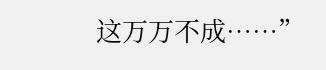这万万不成……”